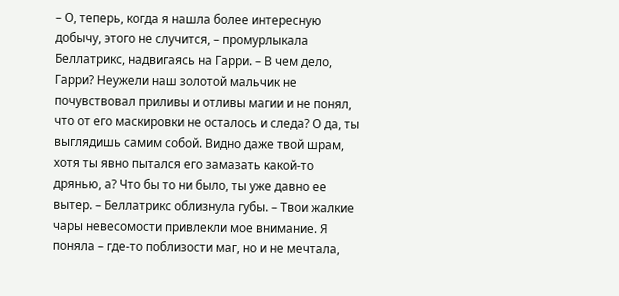– О, теперь, когда я нашла более интересную добычу, этого не случится, – промурлыкала Беллатрикс, надвигаясь на Гарри. – В чем дело, Гарри? Неужели наш золотой мальчик не почувствовал приливы и отливы магии и не понял, что от его маскировки не осталось и следа? О да, ты выглядишь самим собой. Видно даже твой шрам, хотя ты явно пытался его замазать какой-то дрянью, а? Что бы то ни было, ты уже давно ее вытер. – Беллатрикс облизнула губы. – Твои жалкие чары невесомости привлекли мое внимание. Я поняла – где-то поблизости маг, но и не мечтала,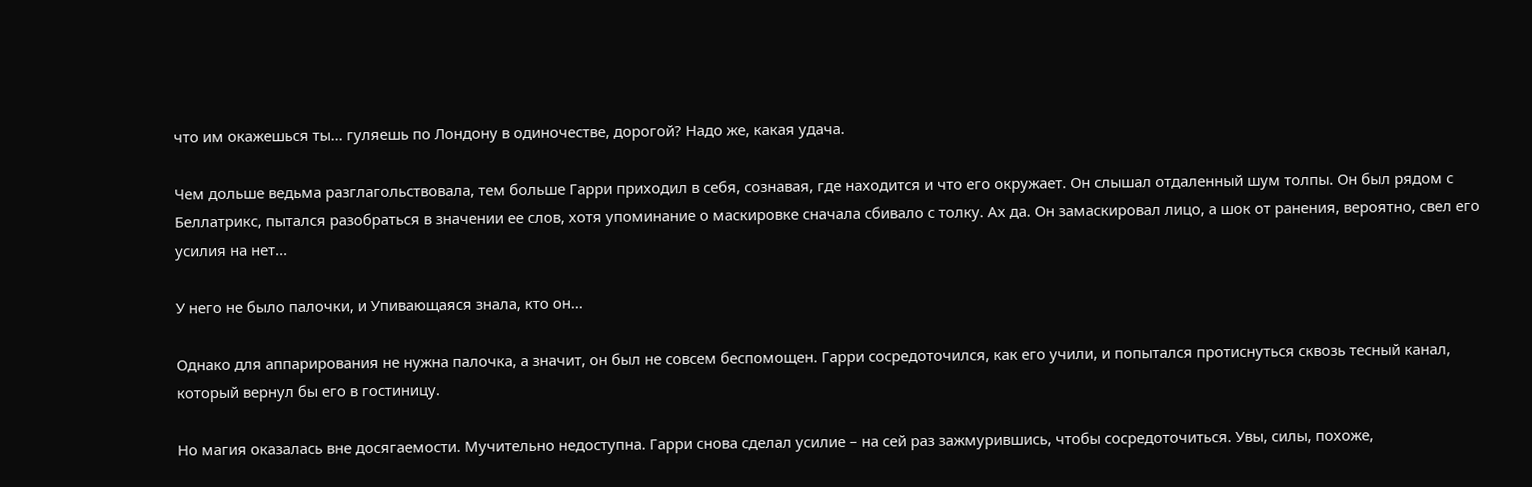что им окажешься ты... гуляешь по Лондону в одиночестве, дорогой? Надо же, какая удача.

Чем дольше ведьма разглагольствовала, тем больше Гарри приходил в себя, сознавая, где находится и что его окружает. Он слышал отдаленный шум толпы. Он был рядом с Беллатрикс, пытался разобраться в значении ее слов, хотя упоминание о маскировке сначала сбивало с толку. Ах да. Он замаскировал лицо, а шок от ранения, вероятно, свел его усилия на нет...

У него не было палочки, и Упивающаяся знала, кто он...

Однако для аппарирования не нужна палочка, а значит, он был не совсем беспомощен. Гарри сосредоточился, как его учили, и попытался протиснуться сквозь тесный канал, который вернул бы его в гостиницу.

Но магия оказалась вне досягаемости. Мучительно недоступна. Гарри снова сделал усилие – на сей раз зажмурившись, чтобы сосредоточиться. Увы, силы, похоже,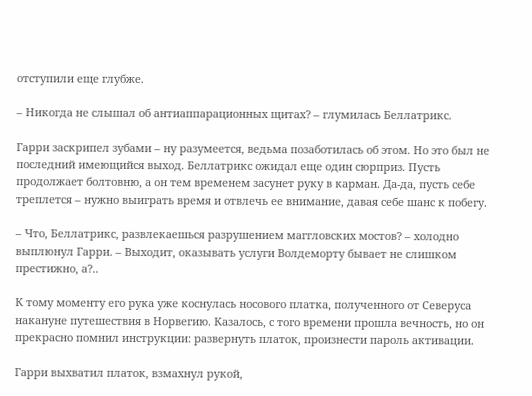отступили еще глубже.

– Никогда не слышал об антиаппарационных щитах? – глумилась Беллатрикс.

Гарри заскрипел зубами – ну разумеется, ведьма позаботилась об этом. Но это был не последний имеющийся выход. Беллатрикс ожидал еще один сюрприз. Пусть продолжает болтовню, а он тем временем засунет руку в карман. Да-да, пусть себе треплется – нужно выиграть время и отвлечь ее внимание, давая себе шанс к побегу.

– Что, Беллатрикс, развлекаешься разрушением маггловских мостов? – холодно выплюнул Гарри. – Выходит, оказывать услуги Волдеморту бывает не слишком престижно, а?..

К тому моменту его рука уже коснулась носового платка, полученного от Северуса накануне путешествия в Норвегию. Казалось, с того времени прошла вечность, но он прекрасно помнил инструкции: развернуть платок, произнести пароль активации.

Гарри выхватил платок, взмахнул рукой,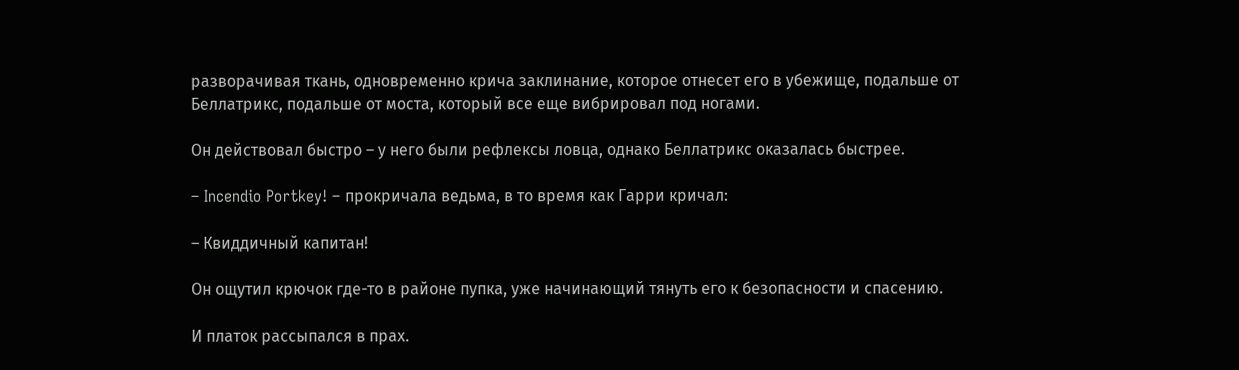разворачивая ткань, одновременно крича заклинание, которое отнесет его в убежище, подальше от Беллатрикс, подальше от моста, который все еще вибрировал под ногами.

Он действовал быстро – у него были рефлексы ловца, однако Беллатрикс оказалась быстрее.

– Incendio Portkey! – прокричала ведьма, в то время как Гарри кричал:

– Квиддичный капитан!

Он ощутил крючок где-то в районе пупка, уже начинающий тянуть его к безопасности и спасению.

И платок рассыпался в прах.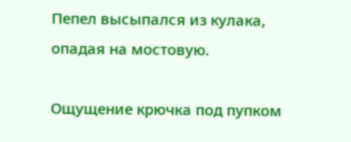Пепел высыпался из кулака, опадая на мостовую.

Ощущение крючка под пупком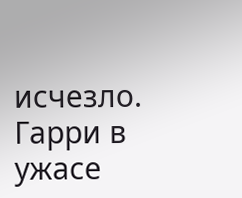исчезло. Гарри в ужасе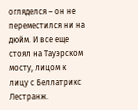огляделся – он не переместился ни на дюйм. И все еще стоял на Тауэрском мосту, лицом к лицу с Беллатрикс Лестранж.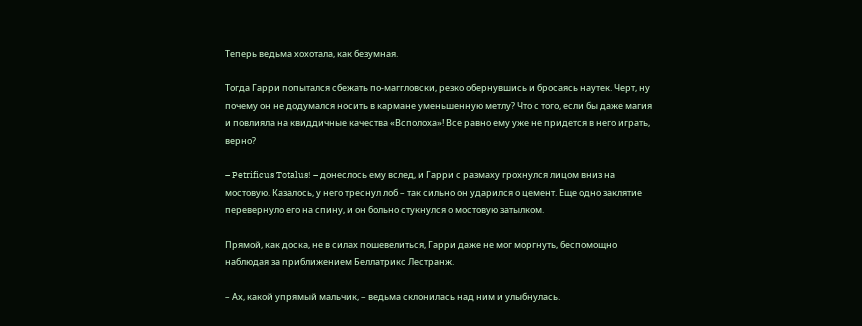Теперь ведьма хохотала, как безумная.

Тогда Гарри попытался сбежать по-маггловски, резко обернувшись и бросаясь наутек. Черт, ну почему он не додумался носить в кармане уменьшенную метлу? Что с того, если бы даже магия и повлияла на квиддичные качества «Всполоха»! Все равно ему уже не придется в него играть, верно?

– Petrificus Totalus! – донеслось ему вслед, и Гарри с размаху грохнулся лицом вниз на мостовую. Казалось, у него треснул лоб – так сильно он ударился о цемент. Еще одно заклятие перевернуло его на спину, и он больно стукнулся о мостовую затылком.

Прямой, как доска, не в силах пошевелиться, Гарри даже не мог моргнуть, беспомощно наблюдая за приближением Беллатрикс Лестранж.

– Ах, какой упрямый мальчик, – ведьма склонилась над ним и улыбнулась.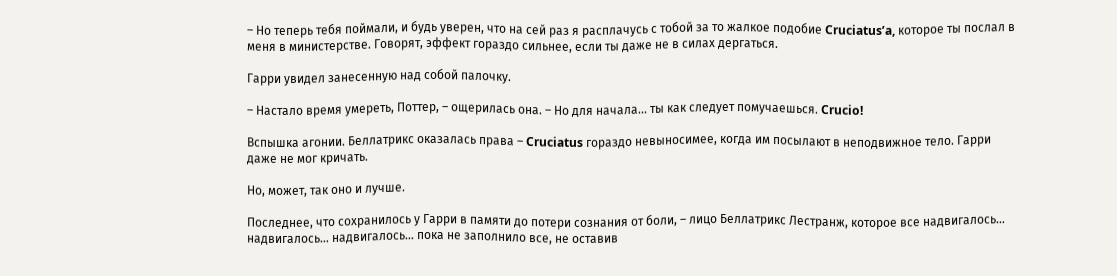– Но теперь тебя поймали, и будь уверен, что на сей раз я расплачусь с тобой за то жалкое подобие Cruciatus’a, которое ты послал в меня в министерстве. Говорят, эффект гораздо сильнее, если ты даже не в силах дергаться.

Гарри увидел занесенную над собой палочку.

– Настало время умереть, Поттер, – ощерилась она. – Но для начала... ты как следует помучаешься. Crucio!

Вспышка агонии. Беллатрикс оказалась права – Cruciatus гораздо невыносимее, когда им посылают в неподвижное тело. Гарри даже не мог кричать.

Но, может, так оно и лучше.

Последнее, что сохранилось у Гарри в памяти до потери сознания от боли, – лицо Беллатрикс Лестранж, которое все надвигалось… надвигалось… надвигалось… пока не заполнило все, не оставив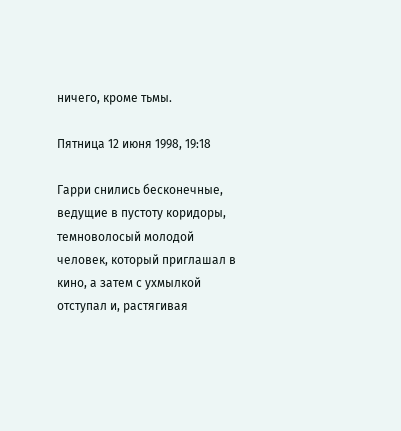ничего, кроме тьмы.

Пятница 12 июня 1998, 19:18

Гарри снились бесконечные, ведущие в пустоту коридоры, темноволосый молодой человек, который приглашал в кино, а затем с ухмылкой отступал и, растягивая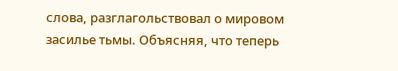слова, разглагольствовал о мировом засилье тьмы. Объясняя, что теперь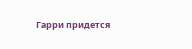Гарри придется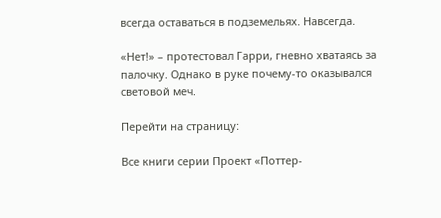всегда оставаться в подземельях. Навсегда.

«Нет!» – протестовал Гарри, гневно хватаясь за палочку. Однако в руке почему-то оказывался световой меч.

Перейти на страницу:

Все книги серии Проект «Поттер-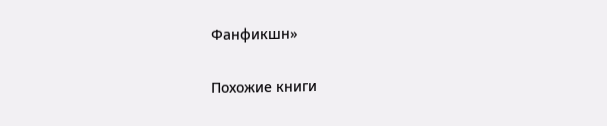Фанфикшн»

Похожие книги